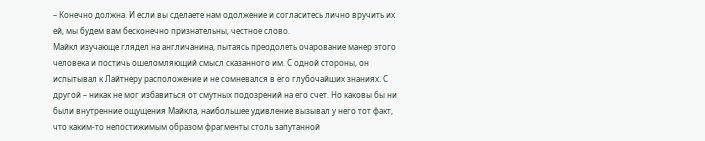– Конечно должна. И если вы сделаете нам одолжение и согласитесь лично вручить их ей, мы будем вам бесконечно признательны, честное слово.
Майкл изучающе глядел на англичанина, пытаясь преодолеть очарование манер этого человека и постичь ошеломляющий смысл сказанного им. С одной стороны, он испытывал к Лайтнеру расположение и не сомневался в его глубочайших знаниях. С другой – никак не мог избавиться от смутных подозрений на его счет. Но каковы бы ни были внутренние ощущения Майкла, наибольшее удивление вызывал у него тот факт, что каким-то непостижимым образом фрагменты столь запутанной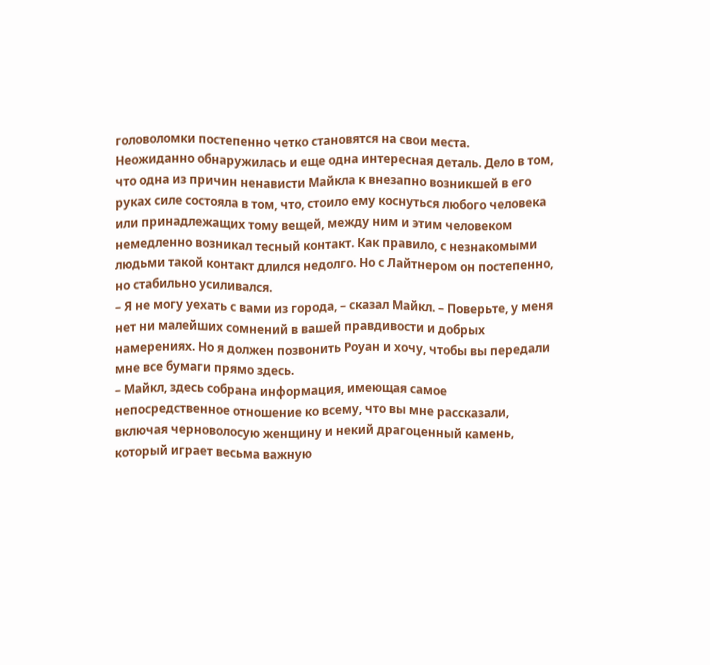головоломки постепенно четко становятся на свои места.
Неожиданно обнаружилась и еще одна интересная деталь. Дело в том, что одна из причин ненависти Майкла к внезапно возникшей в его руках силе состояла в том, что, стоило ему коснуться любого человека или принадлежащих тому вещей, между ним и этим человеком немедленно возникал тесный контакт. Как правило, с незнакомыми людьми такой контакт длился недолго. Но с Лайтнером он постепенно, но стабильно усиливался.
– Я не могу уехать с вами из города, – сказал Майкл. – Поверьте, у меня нет ни малейших сомнений в вашей правдивости и добрых намерениях. Но я должен позвонить Роуан и хочу, чтобы вы передали мне все бумаги прямо здесь.
– Майкл, здесь собрана информация, имеющая самое непосредственное отношение ко всему, что вы мне рассказали, включая черноволосую женщину и некий драгоценный камень, который играет весьма важную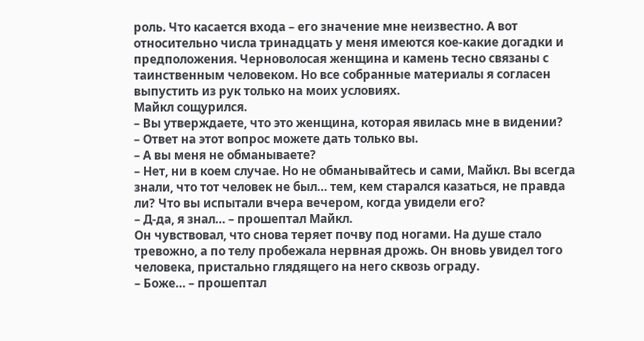роль. Что касается входа – его значение мне неизвестно. А вот относительно числа тринадцать у меня имеются кое-какие догадки и предположения. Черноволосая женщина и камень тесно связаны с таинственным человеком. Но все собранные материалы я согласен выпустить из рук только на моих условиях.
Майкл сощурился.
– Вы утверждаете, что это женщина, которая явилась мне в видении?
– Ответ на этот вопрос можете дать только вы.
– А вы меня не обманываете?
– Нет, ни в коем случае. Но не обманывайтесь и сами, Майкл. Вы всегда знали, что тот человек не был… тем, кем старался казаться, не правда ли? Что вы испытали вчера вечером, когда увидели его?
– Д-да, я знал… – прошептал Майкл.
Он чувствовал, что снова теряет почву под ногами. На душе стало тревожно, а по телу пробежала нервная дрожь. Он вновь увидел того человека, пристально глядящего на него сквозь ограду.
– Боже… – прошептал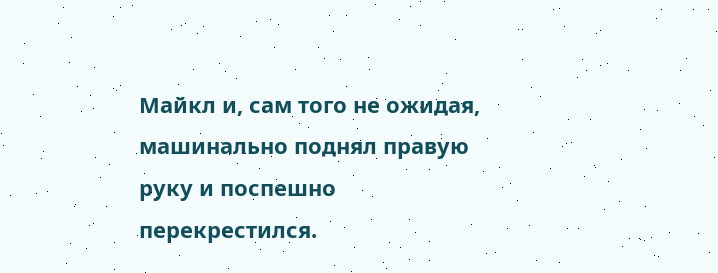Майкл и, сам того не ожидая, машинально поднял правую руку и поспешно перекрестился.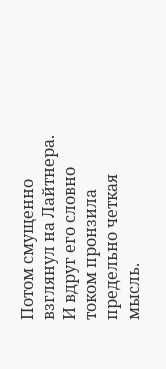Потом смущенно взглянул на Лайтнера.
И вдруг его словно током пронзила предельно четкая мысль.